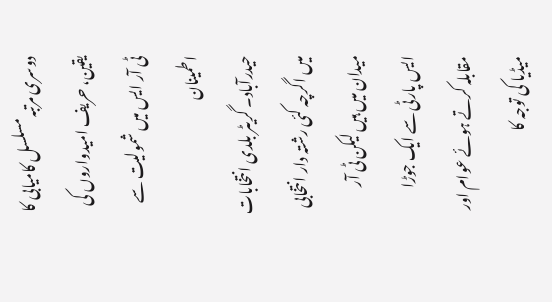دوسری مرتبہ مسلسل کامیابی کا یقین، حریف امیدواروں کی ٹی آر ایس میں شمولیت سے اطمینان
حیدرآباد۔ گریٹر بلدی انتخابات میں اگرچہ کئی رشتہ دار انتخابی میدان میں ہیں لیکن ٹی آر ایس پارٹی سے ایک جوڑا مقابلہ کرتے ہوئے عوام اور میڈیا کی توجہ کا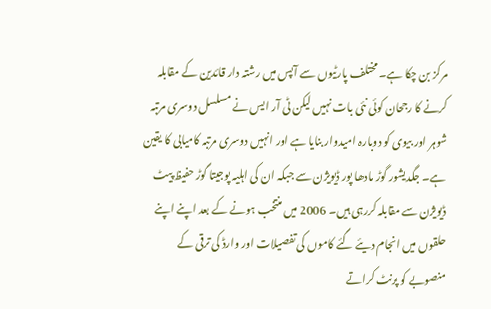مرکز بن چکا ہے۔ مختلف پارٹیوں سے آپس میں رشتہ دار قائدین کے مقابلہ کرنے کا رجحان کوئی نئی بات نہیں لیکن ٹی آر ایس نے مسلسل دوسری مرتبہ شوہر اور بیوی کو دوبارہ امیدوار بنایا ہے اور انہیں دوسری مرتبہ کامیابی کا یقین ہے۔ جگدیشور گوڑ مادھا پور ڈیویژن سے جبکہ ان کی اہلیہ پوجیتا گوڑ حفیظ پیٹ ڈیویژن سے مقابلہ کررہی ہیں۔ 2006 میں منتخب ہونے کے بعد اپنے اپنے حلقوں میں انجام دیئے گئے کاموں کی تفصیلات اور وارڈ کی ترقی کے منصوبے کو پرنٹ کراتے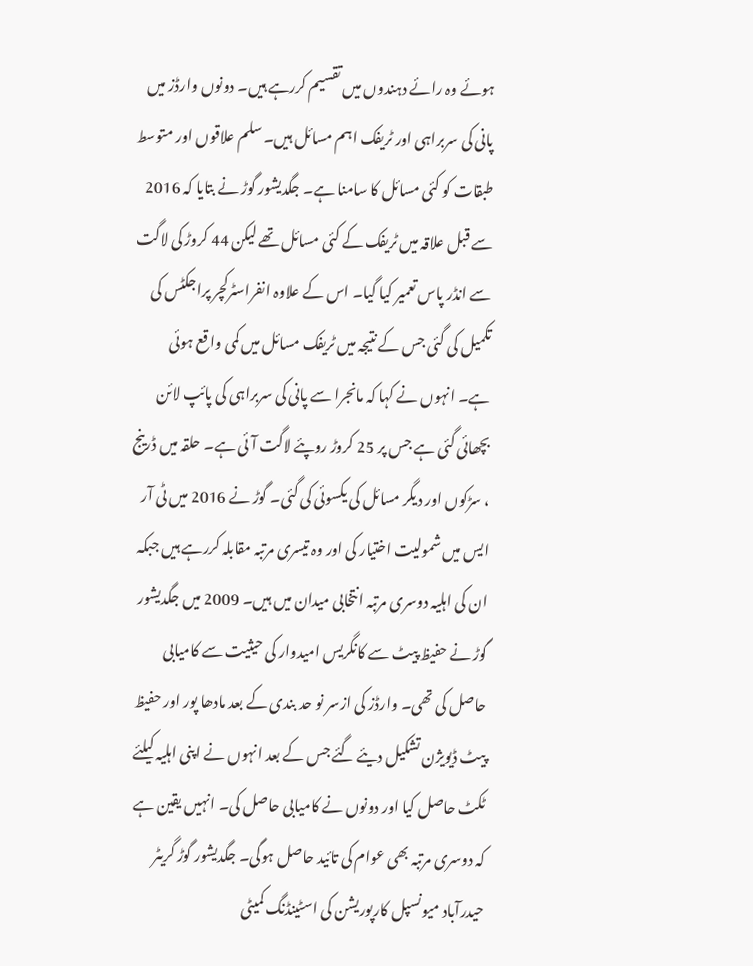ہوئے وہ رائے دہندوں میں تقسیم کررہے ہیں۔ دونوں وارڈز میں پانی کی سربراہی اور ٹریفک اہم مسائل ہیں۔ سلم علاقوں اور متوسط طبقات کو کئی مسائل کا سامنا ہے۔ جگدیشور گوڑ نے بتایا کہ 2016 سے قبل علاقہ میں ٹریفک کے کئی مسائل تھے لیکن 44 کروڑ کی لاگت سے انڈر پاس تعمیر کیا گیا۔ اس کے علاوہ انفراسٹرکچر پراجکٹس کی تکمیل کی گئی جس کے نتیجہ میں ٹریفک مسائل میں کمی واقع ہوئی ہے۔ انہوں نے کہا کہ مانجرا سے پانی کی سربراہی کی پائپ لائن بچھائی گئی ہے جس پر 25 کروڑ روپئے لاگت آئی ہے۔ حلقہ میں ڈرینج ، سڑکوں اور دیگر مسائل کی یکسوئی کی گئی۔ گوڑ نے 2016 میں ٹی آر ایس میں شمولیت اختیار کی اور وہ تیسری مرتبہ مقابلہ کررہے ہیں جبکہ ان کی اہلیہ دوسری مرتبہ انتخابی میدان میں ہیں۔ 2009 میں جگدیشور گوڑ نے حفیظ پیٹ سے کانگریس امیدوار کی حیثیت سے کامیابی حاصل کی تھی۔ وارڈز کی ازسر نو حد بندی کے بعد مادھا پور اور حفیظ پیٹ ڈیویژن تشکیل دیئے گئے جس کے بعد انہوں نے اپنی اہلیہ کیلئے ٹکٹ حاصل کیا اور دونوں نے کامیابی حاصل کی۔ انہیں یقین ہے کہ دوسری مرتبہ بھی عوام کی تائید حاصل ہوگی۔ جگدیشور گوڑ گریٹر حیدرآباد میونسپل کارپوریشن کی اسٹینڈنگ کمیٹی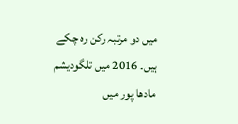میں دو مرتبہ رکن رہ چکے ہیں۔ 2016 میں تلگودیشم مادھا پور میں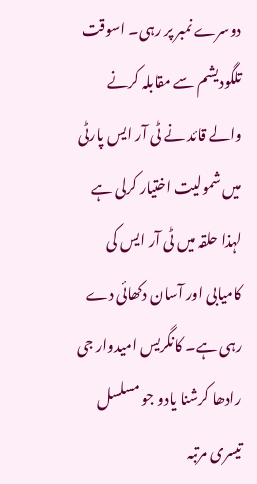دوسرے نمبر پر رہی۔ اسوقت تلگودیشم سے مقابلہ کرنے والے قائد نے ٹی آر ایس پارٹی میں شمولیت اختیار کرلی ہے لہذا حلقہ میں ٹی آر ایس کی کامیابی اور آسان دکھائی دے رہی ہے۔ کانگریس امیدوار جی رادھا کرشنا یادو جو مسلسل تیسری مرتبہ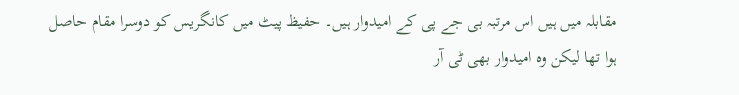مقابلہ میں ہیں اس مرتبہ بی جے پی کے امیدوار ہیں۔ حفیظ پیٹ میں کانگریس کو دوسرا مقام حاصل ہوا تھا لیکن وہ امیدوار بھی ٹی آر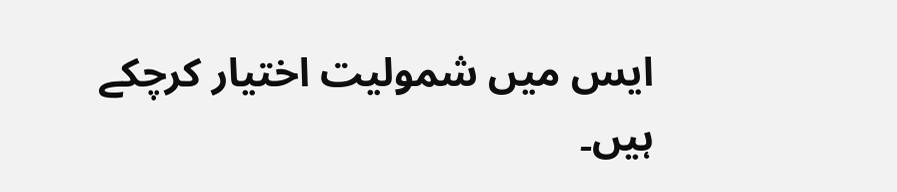ایس میں شمولیت اختیار کرچکے ہیں۔